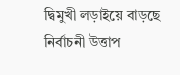দ্বিমুখী লড়াইয়ে বাড়ছে নির্বাচনী উত্তাপ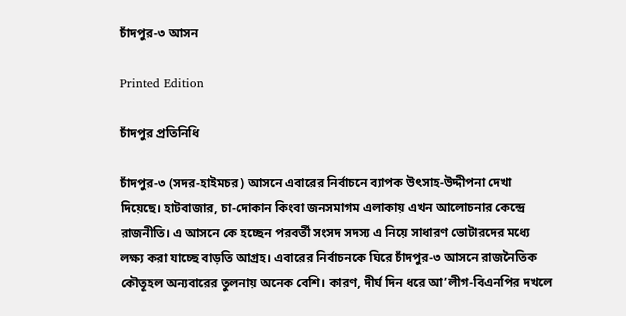চাঁদপুর-৩ আসন

Printed Edition

চাঁদপুর প্রতিনিধি

চাঁদপুর-৩ (সদর-হাইমচর) আসনে এবারের নির্বাচনে ব্যাপক উৎসাহ-উদ্দীপনা দেখা দিয়েছে। হাটবাজার, চা-দোকান কিংবা জনসমাগম এলাকায় এখন আলোচনার কেন্দ্রে রাজনীতি। এ আসনে কে হচ্ছেন পরবর্তী সংসদ সদস্য এ নিয়ে সাধারণ ভোটারদের মধ্যে লক্ষ্য করা যাচ্ছে বাড়তি আগ্রহ। এবারের নির্বাচনকে ঘিরে চাঁদপুর-৩ আসনে রাজনৈতিক কৌতূহল অন্যবারের তুলনায় অনেক বেশি। কারণ, দীর্ঘ দিন ধরে আ’লীগ-বিএনপির দখলে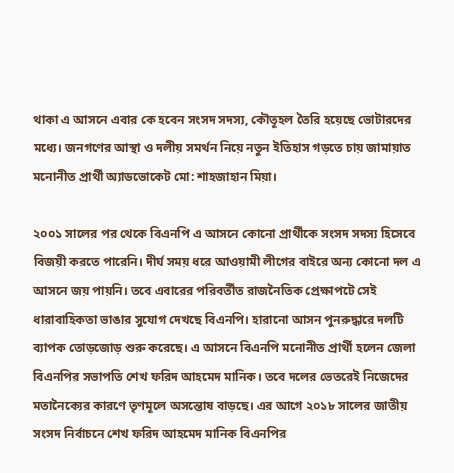থাকা এ আসনে এবার কে হবেন সংসদ সদস্য, কৌতূহল তৈরি হয়েছে ভোটারদের মধ্যে। জনগণের আস্থা ও দলীয় সমর্থন নিয়ে নতুন ইতিহাস গড়তে চায় জামায়াত মনোনীত প্রার্থী অ্যাডভোকেট মো: শাহজাহান মিয়া।

২০০১ সালের পর থেকে বিএনপি এ আসনে কোনো প্রার্থীকে সংসদ সদস্য হিসেবে বিজয়ী করতে পারেনি। দীর্ঘ সময় ধরে আওয়ামী লীগের বাইরে অন্য কোনো দল এ আসনে জয় পায়নি। তবে এবারের পরিবর্তীত রাজনৈতিক প্রেক্ষাপটে সেই ধারাবাহিকতা ভাঙার সুযোগ দেখছে বিএনপি। হারানো আসন পুনরুদ্ধারে দলটি ব্যাপক তোড়জোড় শুরু করেছে। এ আসনে বিএনপি মনোনীত প্রার্থী হলেন জেলা বিএনপির সভাপতি শেখ ফরিদ আহমেদ মানিক। তবে দলের ভেতরেই নিজেদের মতানৈক্যের কারণে তৃণমূলে অসন্তোষ বাড়ছে। এর আগে ২০১৮ সালের জাতীয় সংসদ নির্বাচনে শেখ ফরিদ আহমেদ মানিক বিএনপির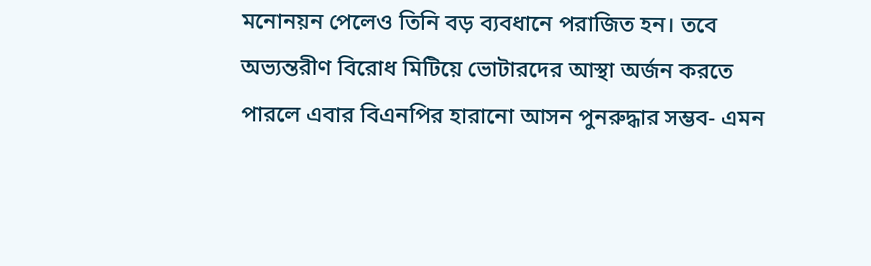মনোনয়ন পেলেও তিনি বড় ব্যবধানে পরাজিত হন। তবে অভ্যন্তরীণ বিরোধ মিটিয়ে ভোটারদের আস্থা অর্জন করতে পারলে এবার বিএনপির হারানো আসন পুনরুদ্ধার সম্ভব- এমন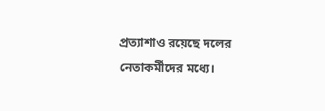প্রত্যাশাও রয়েছে দলের নেতাকর্মীদের মধ্যে।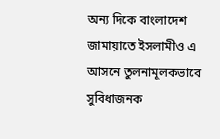অন্য দিকে বাংলাদেশ জামায়াতে ইসলামীও এ আসনে তুলনামূলকভাবে সুবিধাজনক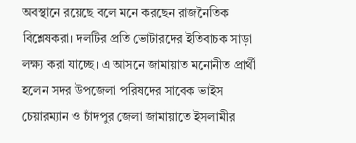অবস্থানে রয়েছে বলে মনে করছেন রাজনৈতিক বিশ্লেষকরা। দলটির প্রতি ভোটারদের ইতিবাচক সাড়া লক্ষ্য করা যাচ্ছে। এ আসনে জামায়াত মনোনীত প্রার্থী হলেন সদর উপজেলা পরিষদের সাবেক ভাইস চেয়ারম্যান ও চাঁদপুর জেলা জামায়াতে ইসলামীর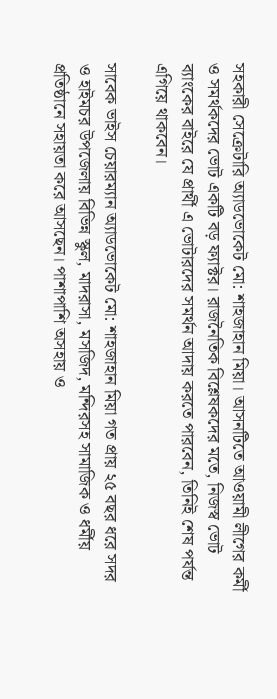সহকারী সেক্রেটারি অ্যাডভোকেট মো: শাহজাহান মিয়া। আসনটিতে আওয়ামী লীগের কর্মী ও সমর্থকদের ভোট একটি বড় ফ্যাক্টর। রাজনৈতিক বিশ্লেষকদের মতে, নিজস্ব ভোট ব্যাংকের বাইরে যে প্রার্থী এ ভোটারদের সমর্থন আদায় করতে পারবেন, তিনিই শেষ পর্যন্ত এগিয়ে থাকবেন।

সাবেক ভাইস চেয়ারম্যান অ্যাডভোকেট মো: শাহজাহান মিয়া গত প্রায় ২৫ বছর ধরে সদর ও হাইমচর উপজেলায় বিভিন্ন স্কুল, মাদরাসা, মসজিদ, মন্দিরসহ সামাজিক ও ধর্মীয় প্রতিষ্ঠানে সহায়তা করে আসছেন। পাশাপাশি অসহায় ও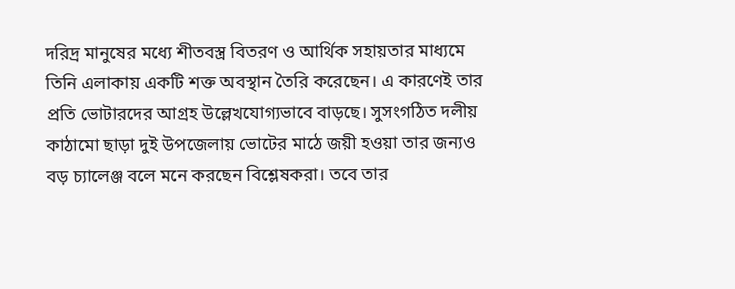দরিদ্র মানুষের মধ্যে শীতবস্ত্র বিতরণ ও আর্থিক সহায়তার মাধ্যমে তিনি এলাকায় একটি শক্ত অবস্থান তৈরি করেছেন। এ কারণেই তার প্রতি ভোটারদের আগ্রহ উল্লেখযোগ্যভাবে বাড়ছে। সুসংগঠিত দলীয় কাঠামো ছাড়া দুই উপজেলায় ভোটের মাঠে জয়ী হওয়া তার জন্যও বড় চ্যালেঞ্জ বলে মনে করছেন বিশ্লেষকরা। তবে তার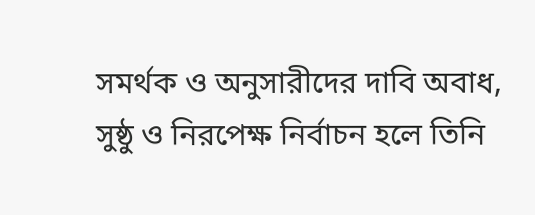সমর্থক ও অনুসারীদের দাবি অবাধ, সুষ্ঠু ও নিরপেক্ষ নির্বাচন হলে তিনি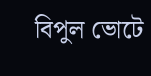বিপুল ভোটে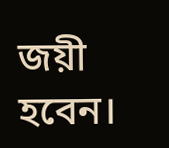জয়ী হবেন।